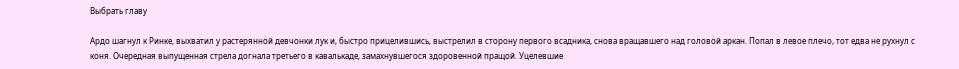Выбрать главу

Ардо шагнул к Ринке, выхватил у растерянной девчонки лук и, быстро прицелившись, выстрелил в сторону первого всадника, снова вращавшего над головой аркан. Попал в левое плечо, тот едва не рухнул с коня. Очередная выпущенная стрела догнала третьего в кавалькаде, замахнувшегося здоровенной пращой. Уцелевшие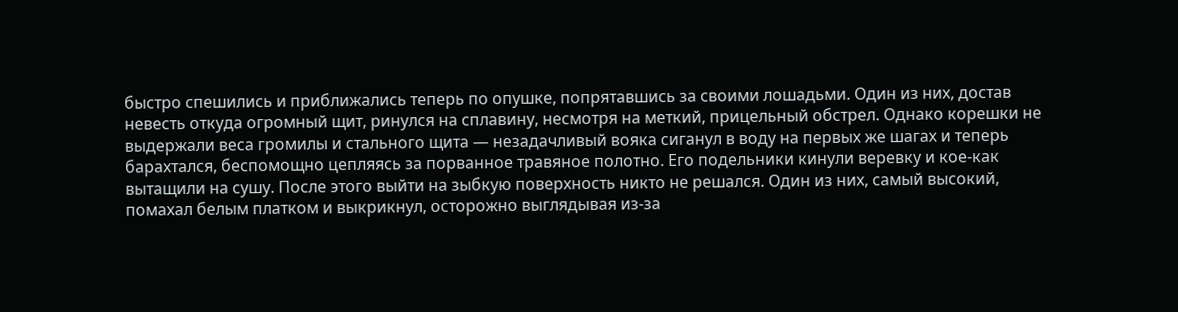быстро спешились и приближались теперь по опушке, попрятавшись за своими лошадьми. Один из них, достав невесть откуда огромный щит, ринулся на сплавину, несмотря на меткий, прицельный обстрел. Однако корешки не выдержали веса громилы и стального щита — незадачливый вояка сиганул в воду на первых же шагах и теперь барахтался, беспомощно цепляясь за порванное травяное полотно. Его подельники кинули веревку и кое-как вытащили на сушу. После этого выйти на зыбкую поверхность никто не решался. Один из них, самый высокий, помахал белым платком и выкрикнул, осторожно выглядывая из-за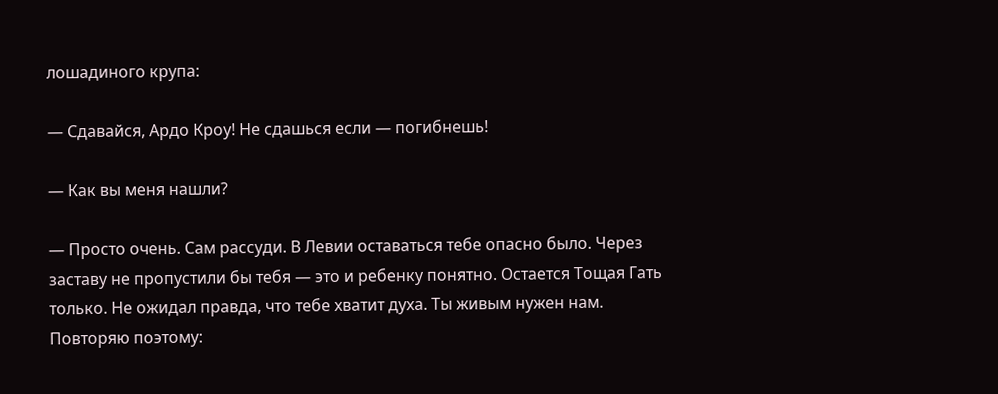лошадиного крупа:

— Сдавайся, Ардо Кроу! Не сдашься если — погибнешь!

— Как вы меня нашли?

— Просто очень. Сам рассуди. В Левии оставаться тебе опасно было. Через заставу не пропустили бы тебя — это и ребенку понятно. Остается Тощая Гать только. Не ожидал правда, что тебе хватит духа. Ты живым нужен нам. Повторяю поэтому: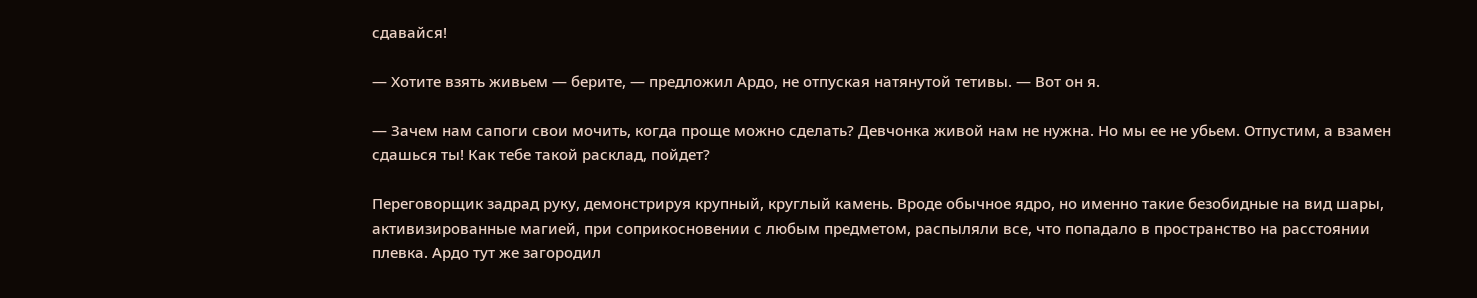сдавайся!

— Хотите взять живьем — берите, — предложил Ардо, не отпуская натянутой тетивы. — Вот он я.

— Зачем нам сапоги свои мочить, когда проще можно сделать? Девчонка живой нам не нужна. Но мы ее не убьем. Отпустим, а взамен сдашься ты! Как тебе такой расклад, пойдет?

Переговорщик задрад руку, демонстрируя крупный, круглый камень. Вроде обычное ядро, но именно такие безобидные на вид шары, активизированные магией, при соприкосновении с любым предметом, распыляли все, что попадало в пространство на расстоянии плевка. Ардо тут же загородил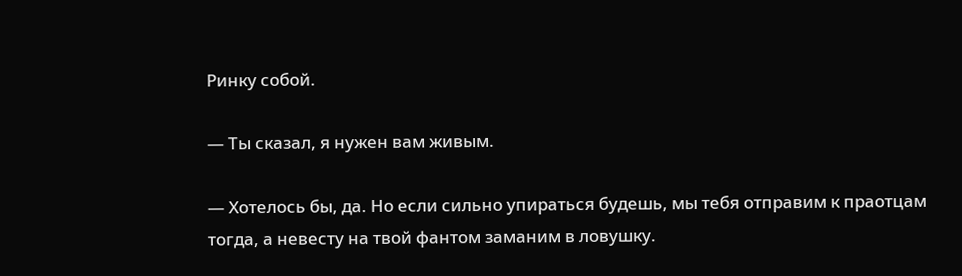Ринку собой.

— Ты сказал, я нужен вам живым.

— Хотелось бы, да. Но если сильно упираться будешь, мы тебя отправим к праотцам тогда, а невесту на твой фантом заманим в ловушку.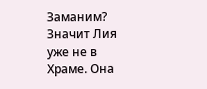Заманим? Значит Лия уже не в Храме. Она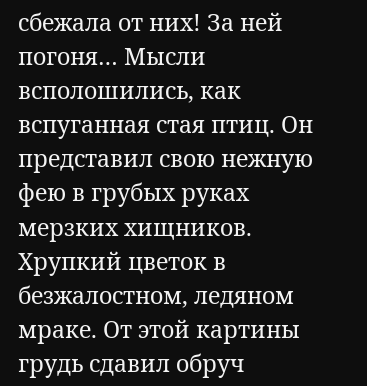сбежала от них! За ней погоня… Мысли всполошились, как вспуганная стая птиц. Он представил свою нежную фею в грубых руках мерзких хищников. Хрупкий цветок в безжалостном, ледяном мраке. От этой картины грудь сдавил обруч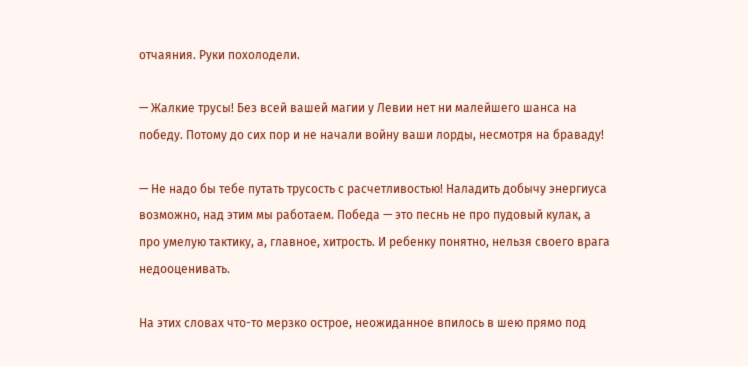отчаяния. Руки похолодели.

— Жалкие трусы! Без всей вашей магии у Левии нет ни малейшего шанса на победу. Потому до сих пор и не начали войну ваши лорды, несмотря на браваду!

— Не надо бы тебе путать трусость с расчетливостью! Наладить добычу энергиуса возможно, над этим мы работаем. Победа — это песнь не про пудовый кулак, а про умелую тактику, а, главное, хитрость. И ребенку понятно, нельзя своего врага недооценивать.

На этих словах что-то мерзко острое, неожиданное впилось в шею прямо под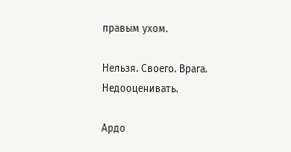правым ухом.

Нельзя. Своего. Врага. Недооценивать.

Ардо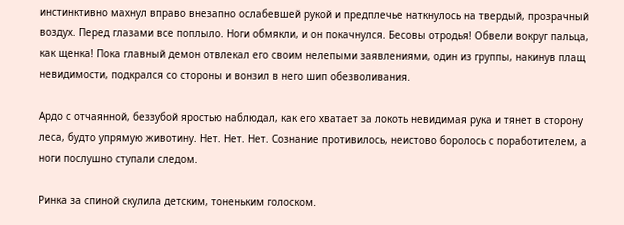инстинктивно махнул вправо внезапно ослабевшей рукой и предплечье наткнулось на твердый, прозрачный воздух. Перед глазами все поплыло. Ноги обмякли, и он покачнулся. Бесовы отродья! Обвели вокруг пальца, как щенка! Пока главный демон отвлекал его своим нелепыми заявлениями, один из группы, накинув плащ невидимости, подкрался со стороны и вонзил в него шип обезволивания.

Ардо с отчаянной, беззубой яростью наблюдал, как его хватает за локоть невидимая рука и тянет в сторону леса, будто упрямую животину. Нет. Нет. Нет. Сознание противилось, неистово боролось с поработителем, а ноги послушно ступали следом.

Ринка за спиной скулила детским, тоненьким голоском.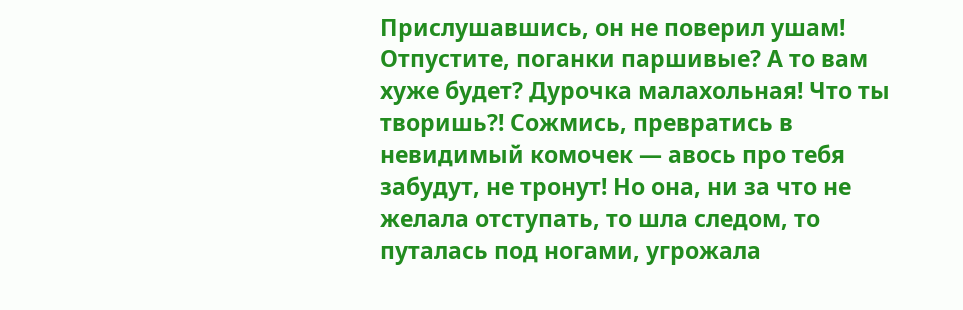Прислушавшись, он не поверил ушам! Отпустите, поганки паршивые? А то вам хуже будет? Дурочка малахольная! Что ты творишь?! Сожмись, превратись в невидимый комочек — авось про тебя забудут, не тронут! Но она, ни за что не желала отступать, то шла следом, то путалась под ногами, угрожала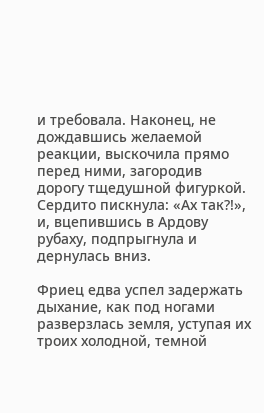и требовала. Наконец, не дождавшись желаемой реакции, выскочила прямо перед ними, загородив дорогу тщедушной фигуркой. Сердито пискнула: «Ах так?!», и, вцепившись в Ардову рубаху, подпрыгнула и дернулась вниз.

Фриец едва успел задержать дыхание, как под ногами разверзлась земля, уступая их троих холодной, темной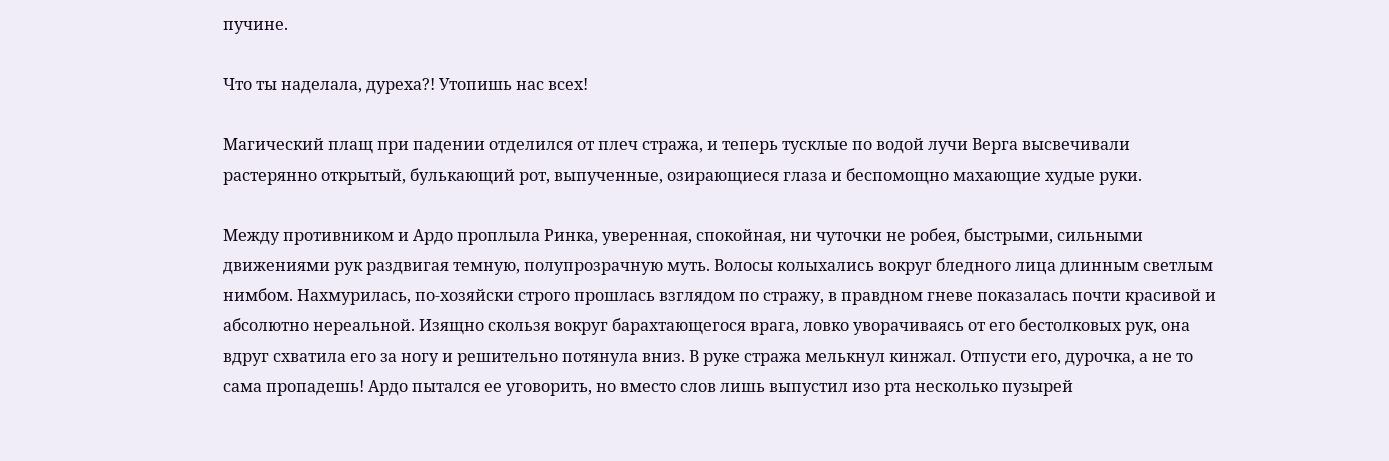пучине.

Что ты наделала, дуреха?! Утопишь нас всех!

Магический плащ при падении отделился от плеч стража, и теперь тусклые по водой лучи Верга высвечивали растерянно открытый, булькающий рот, выпученные, озирающиеся глаза и беспомощно махающие худые руки.

Между противником и Ардо проплыла Ринка, уверенная, спокойная, ни чуточки не робея, быстрыми, сильными движениями рук раздвигая темную, полупрозрачную муть. Волосы колыхались вокруг бледного лица длинным светлым нимбом. Нахмурилась, по-хозяйски строго прошлась взглядом по стражу, в правдном гневе показалась почти красивой и абсолютно нереальной. Изящно скользя вокруг барахтающегося врага, ловко уворачиваясь от его бестолковых рук, она вдруг схватила его за ногу и решительно потянула вниз. В руке стража мелькнул кинжал. Отпусти его, дурочка, а не то сама пропадешь! Ардо пытался ее уговорить, но вместо слов лишь выпустил изо рта несколько пузырей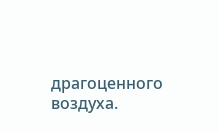драгоценного воздуха.